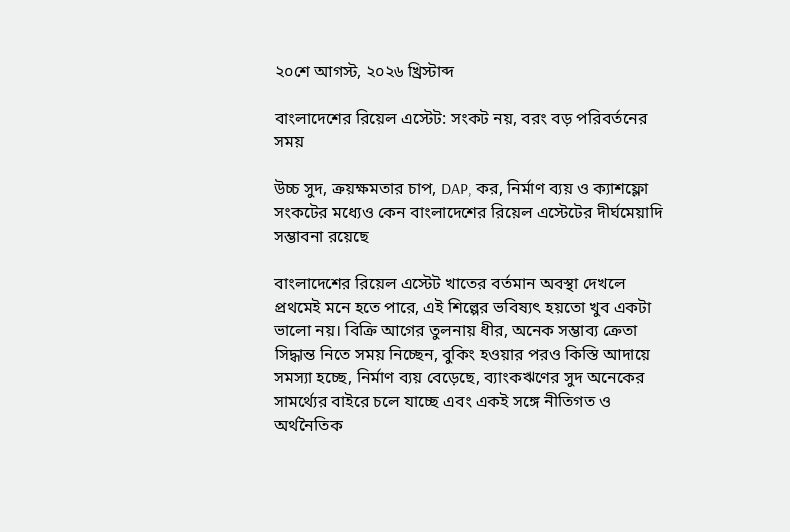২০শে আগস্ট, ২০২৬ খ্রিস্টাব্দ

বাংলাদেশের রিয়েল এস্টেট: সংকট নয়, বরং বড় পরিবর্তনের সময়

উচ্চ সুদ, ক্রয়ক্ষমতার চাপ, DAP, কর, নির্মাণ ব্যয় ও ক্যাশফ্লো সংকটের মধ্যেও কেন বাংলাদেশের রিয়েল এস্টেটের দীর্ঘমেয়াদি সম্ভাবনা রয়েছে

বাংলাদেশের রিয়েল এস্টেট খাতের বর্তমান অবস্থা দেখলে প্রথমেই মনে হতে পারে, এই শিল্পের ভবিষ্যৎ হয়তো খুব একটা ভালো নয়। বিক্রি আগের তুলনায় ধীর, অনেক সম্ভাব্য ক্রেতা সিদ্ধান্ত নিতে সময় নিচ্ছেন, বুকিং হওয়ার পরও কিস্তি আদায়ে সমস্যা হচ্ছে, নির্মাণ ব্যয় বেড়েছে, ব্যাংকঋণের সুদ অনেকের সামর্থ্যের বাইরে চলে যাচ্ছে এবং একই সঙ্গে নীতিগত ও অর্থনৈতিক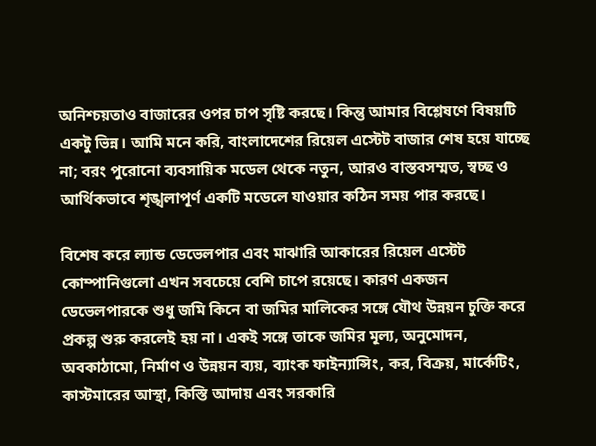অনিশ্চয়তাও বাজারের ওপর চাপ সৃষ্টি করছে। কিন্তু আমার বিশ্লেষণে বিষয়টি একটু ভিন্ন। আমি মনে করি, বাংলাদেশের রিয়েল এস্টেট বাজার শেষ হয়ে যাচ্ছে না; বরং পুরোনো ব্যবসায়িক মডেল থেকে নতুন, আরও বাস্তবসম্মত, স্বচ্ছ ও আর্থিকভাবে শৃঙ্খলাপূর্ণ একটি মডেলে যাওয়ার কঠিন সময় পার করছে।

বিশেষ করে ল্যান্ড ডেভেলপার এবং মাঝারি আকারের রিয়েল এস্টেট কোম্পানিগুলো এখন সবচেয়ে বেশি চাপে রয়েছে। কারণ একজন ডেভেলপারকে শুধু জমি কিনে বা জমির মালিকের সঙ্গে যৌথ উন্নয়ন চুক্তি করে প্রকল্প শুরু করলেই হয় না। একই সঙ্গে তাকে জমির মূল্য, অনুমোদন, অবকাঠামো, নির্মাণ ও উন্নয়ন ব্যয়, ব্যাংক ফাইন্যান্সিং, কর, বিক্রয়, মার্কেটিং, কাস্টমারের আস্থা, কিস্তি আদায় এবং সরকারি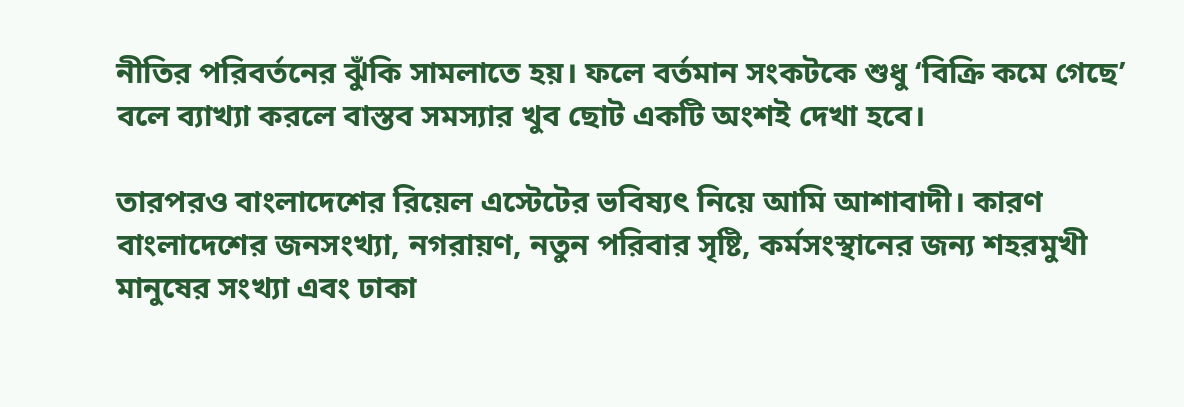নীতির পরিবর্তনের ঝুঁকি সামলাতে হয়। ফলে বর্তমান সংকটকে শুধু ‘বিক্রি কমে গেছে’ বলে ব্যাখ্যা করলে বাস্তব সমস্যার খুব ছোট একটি অংশই দেখা হবে।

তারপরও বাংলাদেশের রিয়েল এস্টেটের ভবিষ্যৎ নিয়ে আমি আশাবাদী। কারণ বাংলাদেশের জনসংখ্যা, নগরায়ণ, নতুন পরিবার সৃষ্টি, কর্মসংস্থানের জন্য শহরমুখী মানুষের সংখ্যা এবং ঢাকা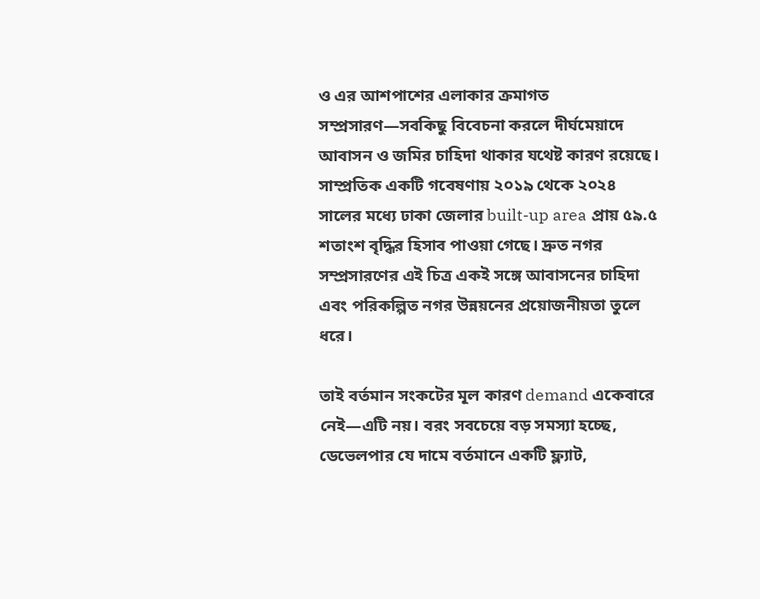ও এর আশপাশের এলাকার ক্রমাগত সম্প্রসারণ—সবকিছু বিবেচনা করলে দীর্ঘমেয়াদে আবাসন ও জমির চাহিদা থাকার যথেষ্ট কারণ রয়েছে। সাম্প্রতিক একটি গবেষণায় ২০১৯ থেকে ২০২৪ সালের মধ্যে ঢাকা জেলার built-up area প্রায় ৫৯.৫ শতাংশ বৃদ্ধির হিসাব পাওয়া গেছে। দ্রুত নগর সম্প্রসারণের এই চিত্র একই সঙ্গে আবাসনের চাহিদা এবং পরিকল্পিত নগর উন্নয়নের প্রয়োজনীয়তা তুলে ধরে।

তাই বর্তমান সংকটের মূল কারণ demand একেবারে নেই—এটি নয়। বরং সবচেয়ে বড় সমস্যা হচ্ছে, ডেভেলপার যে দামে বর্তমানে একটি ফ্ল্যাট,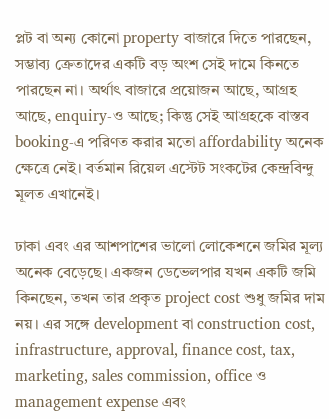প্লট বা অন্য কোনো property বাজারে দিতে পারছেন, সম্ভাব্য ক্রেতাদের একটি বড় অংশ সেই দামে কিনতে পারছেন না। অর্থাৎ বাজারে প্রয়োজন আছে, আগ্রহ আছে, enquiry-ও আছে; কিন্তু সেই আগ্রহকে বাস্তব booking-এ পরিণত করার মতো affordability অনেক ক্ষেত্রে নেই। বর্তমান রিয়েল এস্টেট সংকটের কেন্দ্রবিন্দু মূলত এখানেই।

ঢাকা এবং এর আশপাশের ভালো লোকেশনে জমির মূল্য অনেক বেড়েছে। একজন ডেভেলপার যখন একটি জমি কিনছেন, তখন তার প্রকৃত project cost শুধু জমির দাম নয়। এর সঙ্গে development বা construction cost, infrastructure, approval, finance cost, tax, marketing, sales commission, office ও management expense এবং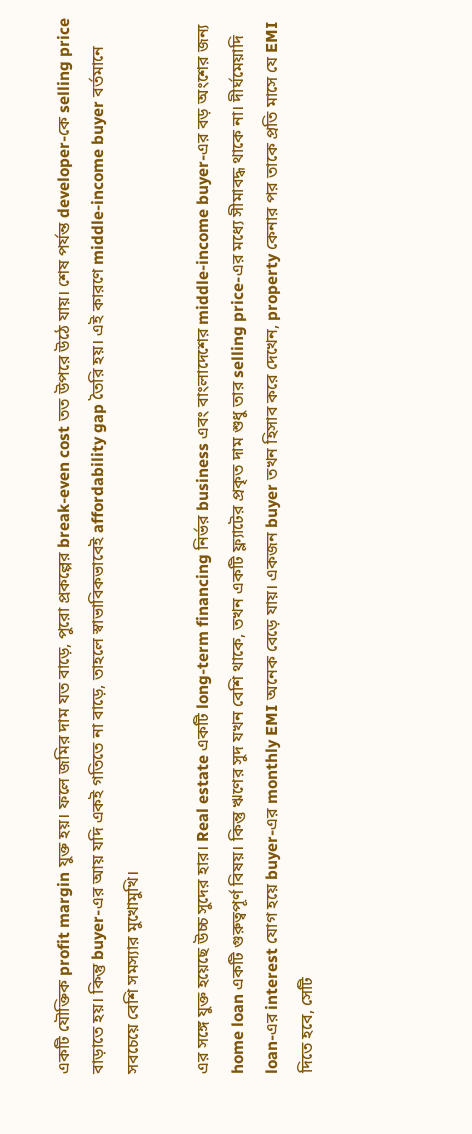একটি যৌক্তিক profit margin যুক্ত হয়। ফলে জমির দাম যত বাড়ে, পুরো প্রকল্পের break-even cost তত উপরে উঠে যায়। শেষ পর্যন্ত developer-কে selling price বাড়াতে হয়। কিন্তু buyer-এর আয় যদি একই গতিতে না বাড়ে, তাহলে স্বাভাবিকভাবেই affordability gap তৈরি হয়। এই কারণে middle-income buyer বর্তমানে সবচেয়ে বেশি সমস্যার মুখোমুখি।

এর সঙ্গে যুক্ত হয়েছে উচ্চ সুদের হার। Real estate একটি long-term financing নির্ভর business এবং বাংলাদেশের middle-income buyer-এর বড় অংশের জন্য home loan একটি গুরুত্বপূর্ণ বিষয়। কিন্তু ঋণের সুদ যখন বেশি থাকে, তখন একটি ফ্ল্যাটের প্রকৃত দাম শুধু তার selling price-এর মধ্যে সীমাবদ্ধ থাকে না। দীর্ঘমেয়াদি loan-এর interest যোগ হয়ে buyer-এর monthly EMI অনেক বেড়ে যায়। একজন buyer তখন হিসাব করে দেখেন, property কেনার পর তাকে প্রতি মাসে যে EMI দিতে হবে, সেটি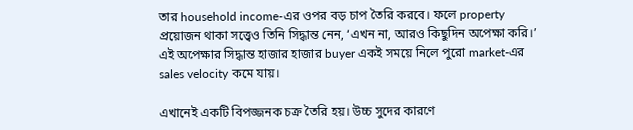তার household income-এর ওপর বড় চাপ তৈরি করবে। ফলে property প্রয়োজন থাকা সত্ত্বেও তিনি সিদ্ধান্ত নেন, ‘এখন না, আরও কিছুদিন অপেক্ষা করি।’ এই অপেক্ষার সিদ্ধান্ত হাজার হাজার buyer একই সময়ে নিলে পুরো market-এর sales velocity কমে যায়।

এখানেই একটি বিপজ্জনক চক্র তৈরি হয়। উচ্চ সুদের কারণে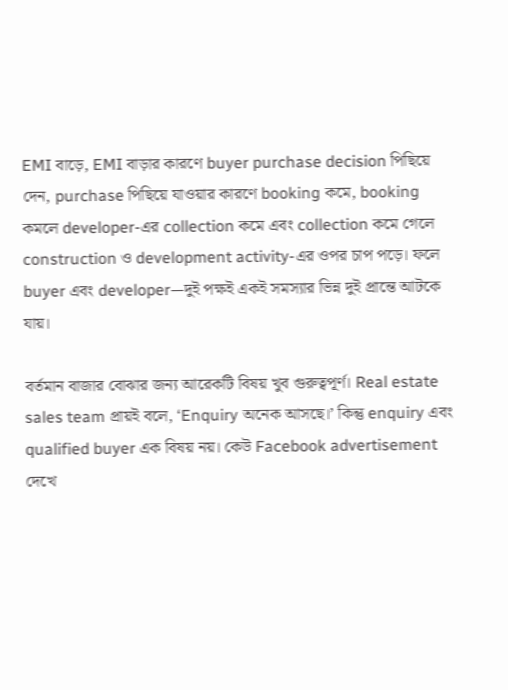EMI বাড়ে, EMI বাড়ার কারণে buyer purchase decision পিছিয়ে দেন, purchase পিছিয়ে যাওয়ার কারণে booking কমে, booking কমলে developer-এর collection কমে এবং collection কমে গেলে construction ও development activity-এর ওপর চাপ পড়ে। ফলে buyer এবং developer—দুই পক্ষই একই সমস্যার ভিন্ন দুই প্রান্তে আটকে যায়।

বর্তমান বাজার বোঝার জন্য আরেকটি বিষয় খুব গুরুত্বপূর্ণ। Real estate sales team প্রায়ই বলে, ‘Enquiry অনেক আসছে।’ কিন্তু enquiry এবং qualified buyer এক বিষয় নয়। কেউ Facebook advertisement দেখে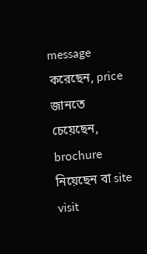message করেছেন, price জানতে চেয়েছেন, brochure নিয়েছেন বা site visit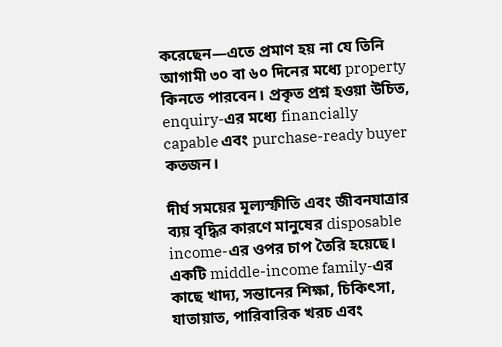করেছেন—এতে প্রমাণ হয় না যে তিনি আগামী ৩০ বা ৬০ দিনের মধ্যে property কিনতে পারবেন। প্রকৃত প্রশ্ন হওয়া উচিত, enquiry-এর মধ্যে financially capable এবং purchase-ready buyer কতজন।

দীর্ঘ সময়ের মূল্যস্ফীতি এবং জীবনযাত্রার ব্যয় বৃদ্ধির কারণে মানুষের disposable income-এর ওপর চাপ তৈরি হয়েছে। একটি middle-income family-এর কাছে খাদ্য, সন্তানের শিক্ষা, চিকিৎসা, যাতায়াত, পারিবারিক খরচ এবং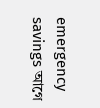emergency savings আগে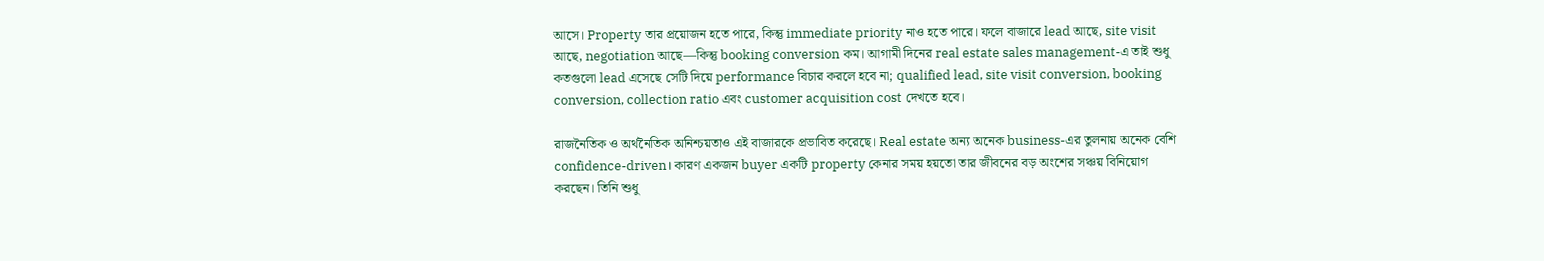আসে। Property তার প্রয়োজন হতে পারে, কিন্তু immediate priority নাও হতে পারে। ফলে বাজারে lead আছে, site visit আছে, negotiation আছে—কিন্তু booking conversion কম। আগামী দিনের real estate sales management-এ তাই শুধু কতগুলো lead এসেছে সেটি দিয়ে performance বিচার করলে হবে না; qualified lead, site visit conversion, booking conversion, collection ratio এবং customer acquisition cost দেখতে হবে।

রাজনৈতিক ও অর্থনৈতিক অনিশ্চয়তাও এই বাজারকে প্রভাবিত করেছে। Real estate অন্য অনেক business-এর তুলনায় অনেক বেশি confidence-driven। কারণ একজন buyer একটি property কেনার সময় হয়তো তার জীবনের বড় অংশের সঞ্চয় বিনিয়োগ করছেন। তিনি শুধু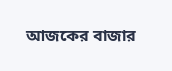আজকের বাজার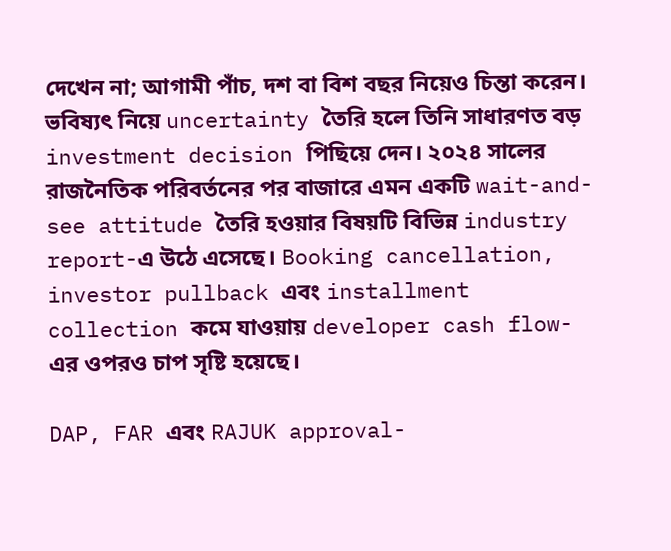দেখেন না; আগামী পাঁচ, দশ বা বিশ বছর নিয়েও চিন্তা করেন। ভবিষ্যৎ নিয়ে uncertainty তৈরি হলে তিনি সাধারণত বড় investment decision পিছিয়ে দেন। ২০২৪ সালের রাজনৈতিক পরিবর্তনের পর বাজারে এমন একটি wait-and-see attitude তৈরি হওয়ার বিষয়টি বিভিন্ন industry report-এ উঠে এসেছে। Booking cancellation, investor pullback এবং installment collection কমে যাওয়ায় developer cash flow-এর ওপরও চাপ সৃষ্টি হয়েছে।

DAP, FAR এবং RAJUK approval-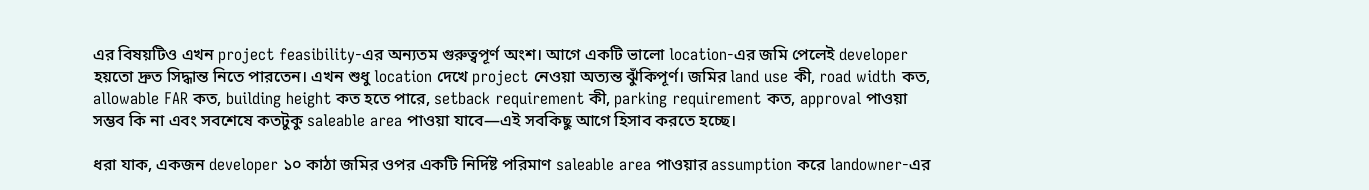এর বিষয়টিও এখন project feasibility-এর অন্যতম গুরুত্বপূর্ণ অংশ। আগে একটি ভালো location-এর জমি পেলেই developer হয়তো দ্রুত সিদ্ধান্ত নিতে পারতেন। এখন শুধু location দেখে project নেওয়া অত্যন্ত ঝুঁকিপূর্ণ। জমির land use কী, road width কত, allowable FAR কত, building height কত হতে পারে, setback requirement কী, parking requirement কত, approval পাওয়া সম্ভব কি না এবং সবশেষে কতটুকু saleable area পাওয়া যাবে—এই সবকিছু আগে হিসাব করতে হচ্ছে।

ধরা যাক, একজন developer ১০ কাঠা জমির ওপর একটি নির্দিষ্ট পরিমাণ saleable area পাওয়ার assumption করে landowner-এর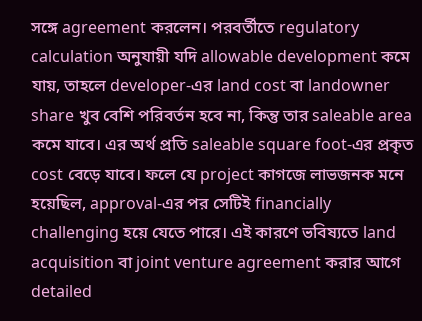সঙ্গে agreement করলেন। পরবর্তীতে regulatory calculation অনুযায়ী যদি allowable development কমে যায়, তাহলে developer-এর land cost বা landowner share খুব বেশি পরিবর্তন হবে না, কিন্তু তার saleable area কমে যাবে। এর অর্থ প্রতি saleable square foot-এর প্রকৃত cost বেড়ে যাবে। ফলে যে project কাগজে লাভজনক মনে হয়েছিল, approval-এর পর সেটিই financially challenging হয়ে যেতে পারে। এই কারণে ভবিষ্যতে land acquisition বা joint venture agreement করার আগে detailed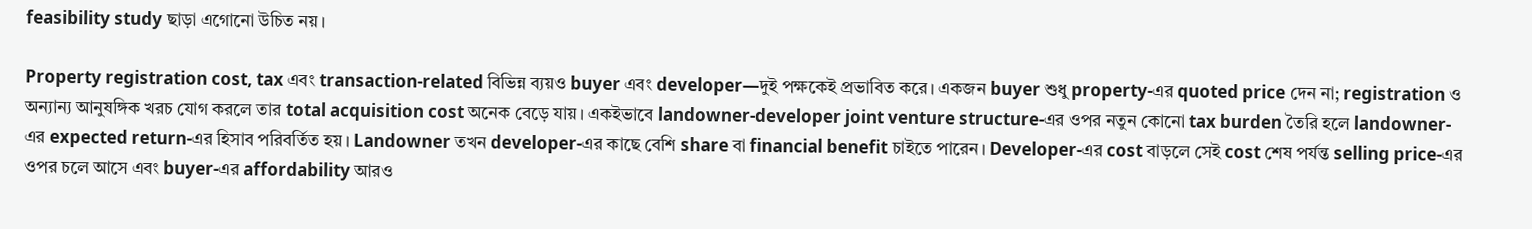feasibility study ছাড়া এগোনো উচিত নয়।

Property registration cost, tax এবং transaction-related বিভিন্ন ব্যয়ও buyer এবং developer—দুই পক্ষকেই প্রভাবিত করে। একজন buyer শুধু property-এর quoted price দেন না; registration ও অন্যান্য আনুষঙ্গিক খরচ যোগ করলে তার total acquisition cost অনেক বেড়ে যায়। একইভাবে landowner-developer joint venture structure-এর ওপর নতুন কোনো tax burden তৈরি হলে landowner-এর expected return-এর হিসাব পরিবর্তিত হয়। Landowner তখন developer-এর কাছে বেশি share বা financial benefit চাইতে পারেন। Developer-এর cost বাড়লে সেই cost শেষ পর্যন্ত selling price-এর ওপর চলে আসে এবং buyer-এর affordability আরও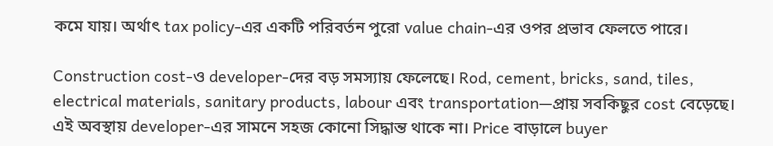কমে যায়। অর্থাৎ tax policy-এর একটি পরিবর্তন পুরো value chain-এর ওপর প্রভাব ফেলতে পারে।

Construction cost-ও developer-দের বড় সমস্যায় ফেলেছে। Rod, cement, bricks, sand, tiles, electrical materials, sanitary products, labour এবং transportation—প্রায় সবকিছুর cost বেড়েছে। এই অবস্থায় developer-এর সামনে সহজ কোনো সিদ্ধান্ত থাকে না। Price বাড়ালে buyer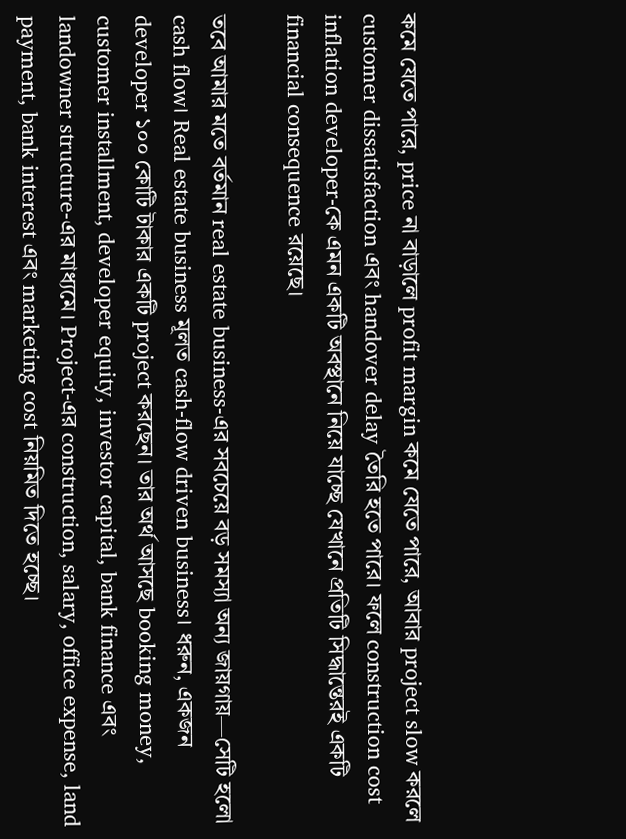কমে যেতে পারে, price না বাড়ালে profit margin কমে যেতে পারে, আবার project slow করলে customer dissatisfaction এবং handover delay তৈরি হতে পারে। ফলে construction cost inflation developer-কে এমন একটি অবস্থানে নিয়ে যাচ্ছে যেখানে প্রতিটি সিদ্ধান্তেরই একটি financial consequence রয়েছে।

তবে আমার মতে বর্তমান real estate business-এর সবচেয়ে বড় সমস্যা অন্য জায়গায়—সেটি হলো cash flow। Real estate business মূলত cash-flow driven business। ধরুন, একজন developer ১০০ কোটি টাকার একটি project করছেন। তার অর্থ আসছে booking money, customer installment, developer equity, investor capital, bank finance এবং landowner structure-এর মাধ্যমে। Project-এর construction, salary, office expense, land payment, bank interest এবং marketing cost নিয়মিত দিতে হচ্ছে।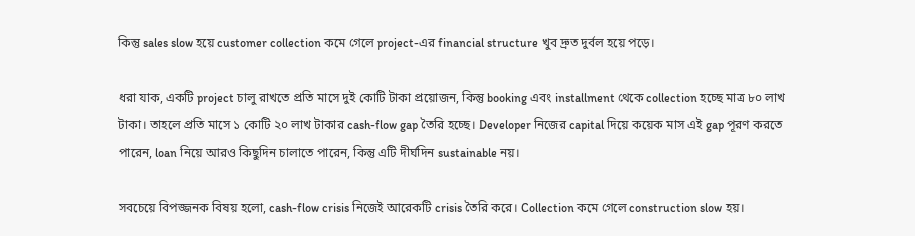কিন্তু sales slow হয়ে customer collection কমে গেলে project-এর financial structure খুব দ্রুত দুর্বল হয়ে পড়ে।

ধরা যাক, একটি project চালু রাখতে প্রতি মাসে দুই কোটি টাকা প্রয়োজন, কিন্তু booking এবং installment থেকে collection হচ্ছে মাত্র ৮০ লাখ টাকা। তাহলে প্রতি মাসে ১ কোটি ২০ লাখ টাকার cash-flow gap তৈরি হচ্ছে। Developer নিজের capital দিয়ে কয়েক মাস এই gap পূরণ করতে পারেন, loan নিয়ে আরও কিছুদিন চালাতে পারেন, কিন্তু এটি দীর্ঘদিন sustainable নয়।

সবচেয়ে বিপজ্জনক বিষয় হলো, cash-flow crisis নিজেই আরেকটি crisis তৈরি করে। Collection কমে গেলে construction slow হয়।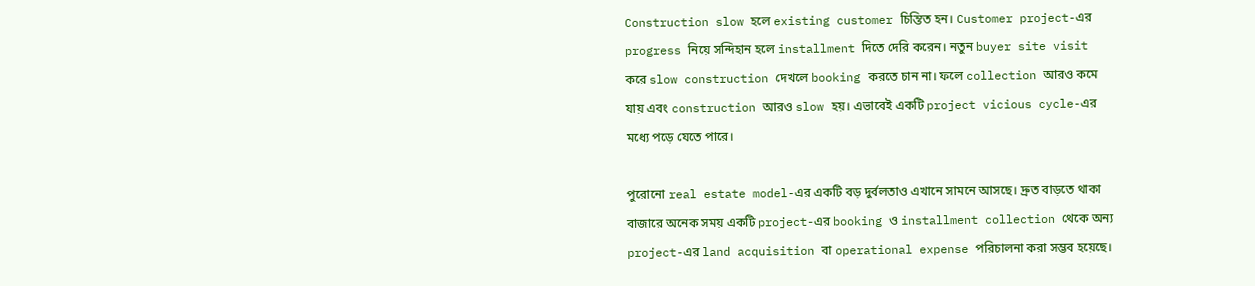Construction slow হলে existing customer চিন্তিত হন। Customer project-এর progress নিয়ে সন্দিহান হলে installment দিতে দেরি করেন। নতুন buyer site visit করে slow construction দেখলে booking করতে চান না। ফলে collection আরও কমে যায় এবং construction আরও slow হয়। এভাবেই একটি project vicious cycle-এর মধ্যে পড়ে যেতে পারে।

পুরোনো real estate model-এর একটি বড় দুর্বলতাও এখানে সামনে আসছে। দ্রুত বাড়তে থাকা বাজারে অনেক সময় একটি project-এর booking ও installment collection থেকে অন্য project-এর land acquisition বা operational expense পরিচালনা করা সম্ভব হয়েছে।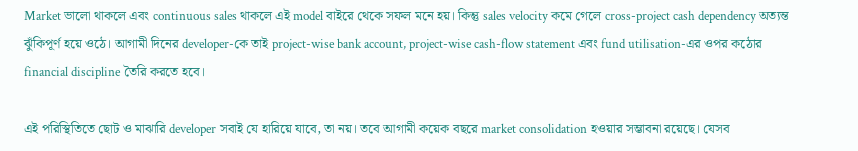Market ভালো থাকলে এবং continuous sales থাকলে এই model বাইরে থেকে সফল মনে হয়। কিন্তু sales velocity কমে গেলে cross-project cash dependency অত্যন্ত ঝুঁকিপূর্ণ হয়ে ওঠে। আগামী দিনের developer-কে তাই project-wise bank account, project-wise cash-flow statement এবং fund utilisation-এর ওপর কঠোর financial discipline তৈরি করতে হবে।

এই পরিস্থিতিতে ছোট ও মাঝারি developer সবাই যে হারিয়ে যাবে, তা নয়। তবে আগামী কয়েক বছরে market consolidation হওয়ার সম্ভাবনা রয়েছে। যেসব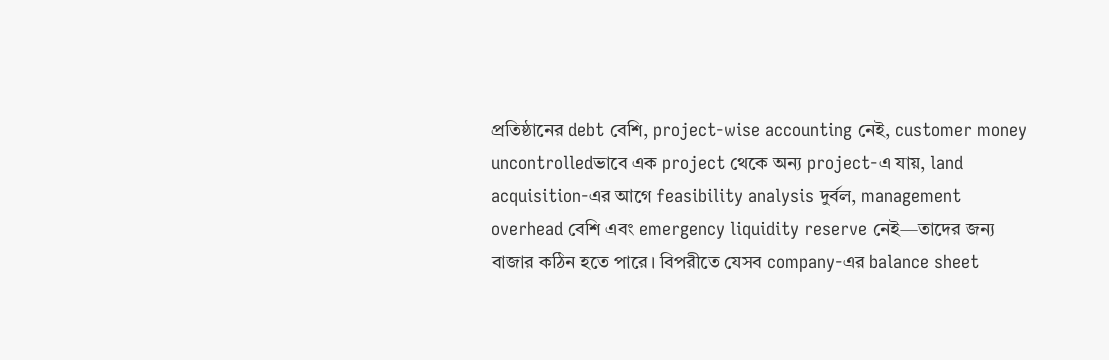প্রতিষ্ঠানের debt বেশি, project-wise accounting নেই, customer money uncontrolledভাবে এক project থেকে অন্য project-এ যায়, land acquisition-এর আগে feasibility analysis দুর্বল, management overhead বেশি এবং emergency liquidity reserve নেই—তাদের জন্য বাজার কঠিন হতে পারে। বিপরীতে যেসব company-এর balance sheet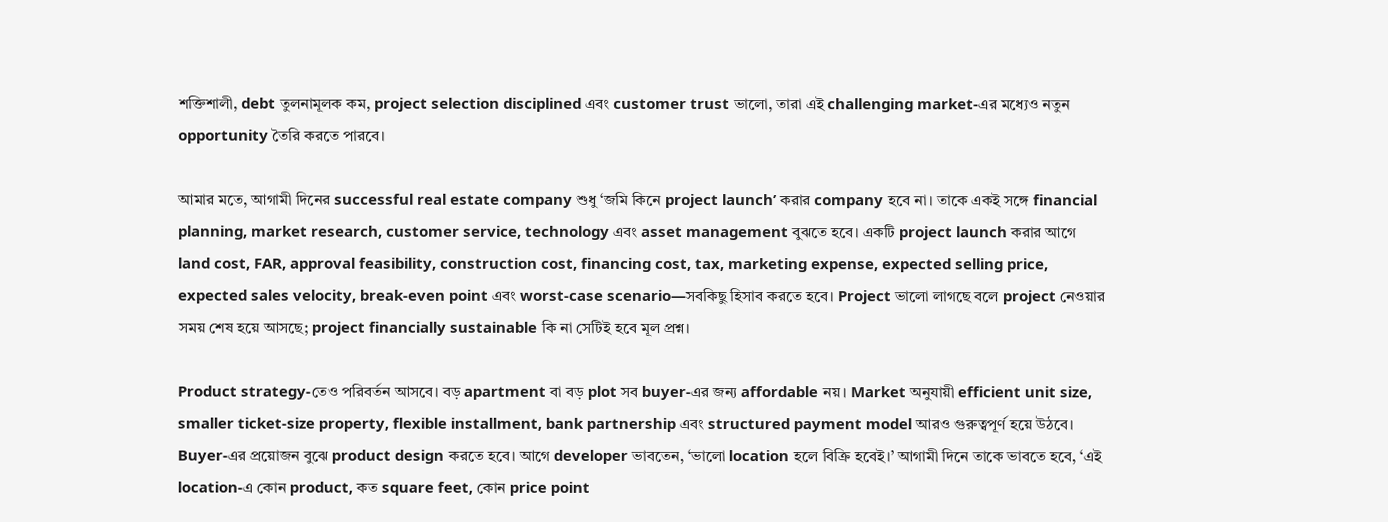শক্তিশালী, debt তুলনামূলক কম, project selection disciplined এবং customer trust ভালো, তারা এই challenging market-এর মধ্যেও নতুন opportunity তৈরি করতে পারবে।

আমার মতে, আগামী দিনের successful real estate company শুধু ‘জমি কিনে project launch’ করার company হবে না। তাকে একই সঙ্গে financial planning, market research, customer service, technology এবং asset management বুঝতে হবে। একটি project launch করার আগে land cost, FAR, approval feasibility, construction cost, financing cost, tax, marketing expense, expected selling price, expected sales velocity, break-even point এবং worst-case scenario—সবকিছু হিসাব করতে হবে। Project ভালো লাগছে বলে project নেওয়ার সময় শেষ হয়ে আসছে; project financially sustainable কি না সেটিই হবে মূল প্রশ্ন।

Product strategy-তেও পরিবর্তন আসবে। বড় apartment বা বড় plot সব buyer-এর জন্য affordable নয়। Market অনুযায়ী efficient unit size, smaller ticket-size property, flexible installment, bank partnership এবং structured payment model আরও গুরুত্বপূর্ণ হয়ে উঠবে। Buyer-এর প্রয়োজন বুঝে product design করতে হবে। আগে developer ভাবতেন, ‘ভালো location হলে বিক্রি হবেই।’ আগামী দিনে তাকে ভাবতে হবে, ‘এই location-এ কোন product, কত square feet, কোন price point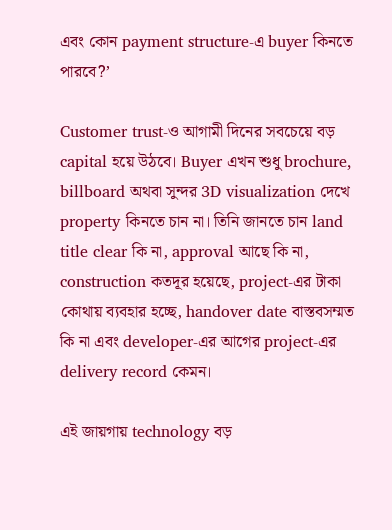এবং কোন payment structure-এ buyer কিনতে পারবে?’

Customer trust-ও আগামী দিনের সবচেয়ে বড় capital হয়ে উঠবে। Buyer এখন শুধু brochure, billboard অথবা সুন্দর 3D visualization দেখে property কিনতে চান না। তিনি জানতে চান land title clear কি না, approval আছে কি না, construction কতদূর হয়েছে, project-এর টাকা কোথায় ব্যবহার হচ্ছে, handover date বাস্তবসম্মত কি না এবং developer-এর আগের project-এর delivery record কেমন।

এই জায়গায় technology বড়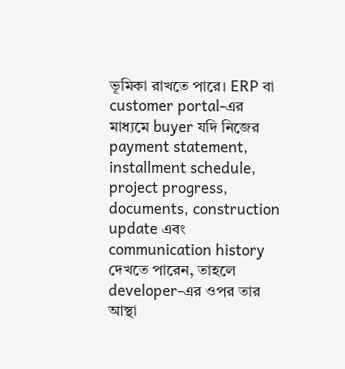ভূমিকা রাখতে পারে। ERP বা customer portal-এর মাধ্যমে buyer যদি নিজের payment statement, installment schedule, project progress, documents, construction update এবং communication history দেখতে পারেন, তাহলে developer-এর ওপর তার আস্থা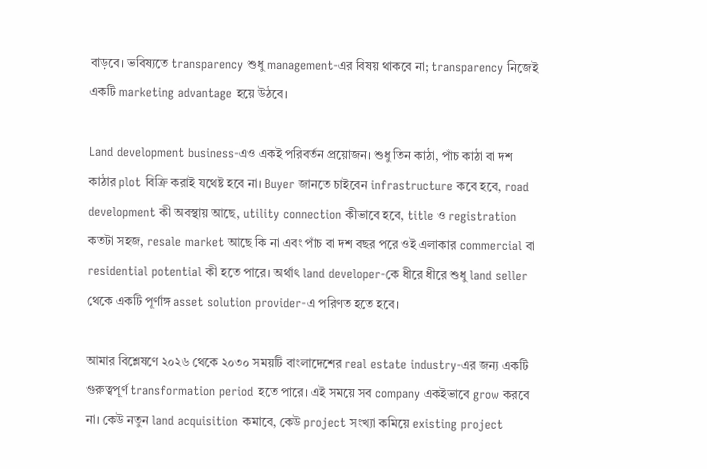বাড়বে। ভবিষ্যতে transparency শুধু management-এর বিষয় থাকবে না; transparency নিজেই একটি marketing advantage হয়ে উঠবে।

Land development business-এও একই পরিবর্তন প্রয়োজন। শুধু তিন কাঠা, পাঁচ কাঠা বা দশ কাঠার plot বিক্রি করাই যথেষ্ট হবে না। Buyer জানতে চাইবেন infrastructure কবে হবে, road development কী অবস্থায় আছে, utility connection কীভাবে হবে, title ও registration কতটা সহজ, resale market আছে কি না এবং পাঁচ বা দশ বছর পরে ওই এলাকার commercial বা residential potential কী হতে পারে। অর্থাৎ land developer-কে ধীরে ধীরে শুধু land seller থেকে একটি পূর্ণাঙ্গ asset solution provider-এ পরিণত হতে হবে।

আমার বিশ্লেষণে ২০২৬ থেকে ২০৩০ সময়টি বাংলাদেশের real estate industry-এর জন্য একটি গুরুত্বপূর্ণ transformation period হতে পারে। এই সময়ে সব company একইভাবে grow করবে না। কেউ নতুন land acquisition কমাবে, কেউ project সংখ্যা কমিয়ে existing project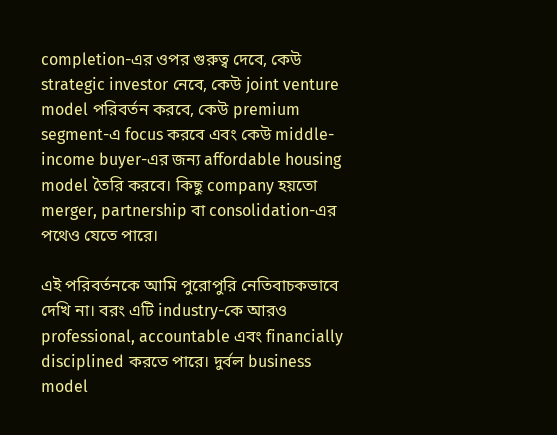completion-এর ওপর গুরুত্ব দেবে, কেউ strategic investor নেবে, কেউ joint venture model পরিবর্তন করবে, কেউ premium segment-এ focus করবে এবং কেউ middle-income buyer-এর জন্য affordable housing model তৈরি করবে। কিছু company হয়তো merger, partnership বা consolidation-এর পথেও যেতে পারে।

এই পরিবর্তনকে আমি পুরোপুরি নেতিবাচকভাবে দেখি না। বরং এটি industry-কে আরও professional, accountable এবং financially disciplined করতে পারে। দুর্বল business model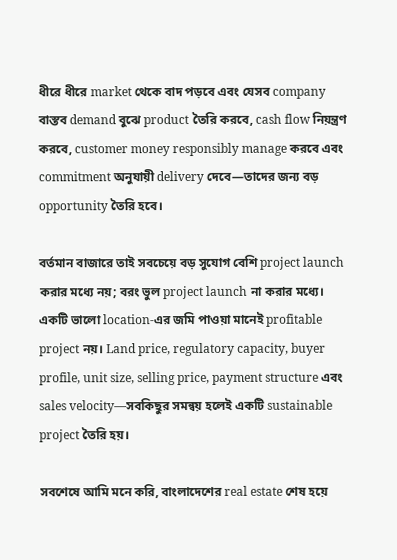ধীরে ধীরে market থেকে বাদ পড়বে এবং যেসব company বাস্তব demand বুঝে product তৈরি করবে, cash flow নিয়ন্ত্রণ করবে, customer money responsibly manage করবে এবং commitment অনুযায়ী delivery দেবে—তাদের জন্য বড় opportunity তৈরি হবে।

বর্তমান বাজারে তাই সবচেয়ে বড় সুযোগ বেশি project launch করার মধ্যে নয়; বরং ভুল project launch না করার মধ্যে। একটি ভালো location-এর জমি পাওয়া মানেই profitable project নয়। Land price, regulatory capacity, buyer profile, unit size, selling price, payment structure এবং sales velocity—সবকিছুর সমন্বয় হলেই একটি sustainable project তৈরি হয়।

সবশেষে আমি মনে করি, বাংলাদেশের real estate শেষ হয়ে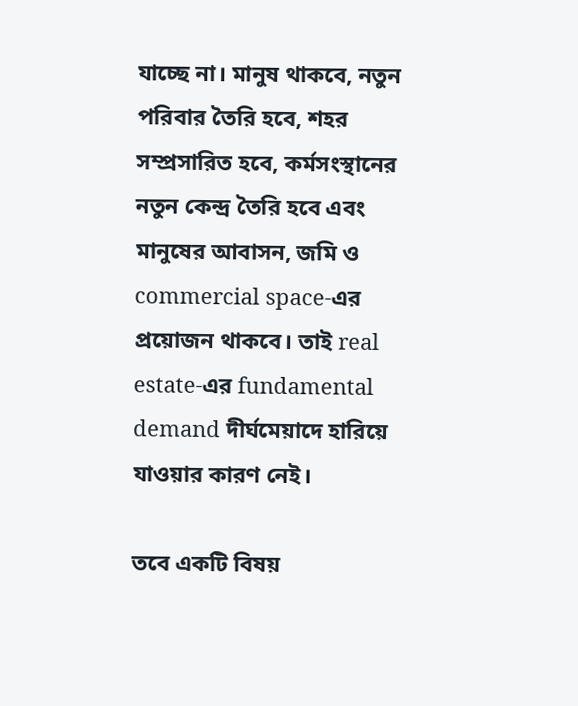যাচ্ছে না। মানুষ থাকবে, নতুন পরিবার তৈরি হবে, শহর সম্প্রসারিত হবে, কর্মসংস্থানের নতুন কেন্দ্র তৈরি হবে এবং মানুষের আবাসন, জমি ও commercial space-এর প্রয়োজন থাকবে। তাই real estate-এর fundamental demand দীর্ঘমেয়াদে হারিয়ে যাওয়ার কারণ নেই।

তবে একটি বিষয়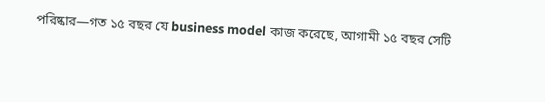পরিষ্কার—গত ১৫ বছর যে business model কাজ করেছে, আগামী ১৫ বছর সেটি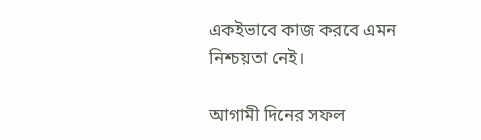একইভাবে কাজ করবে এমন নিশ্চয়তা নেই।

আগামী দিনের সফল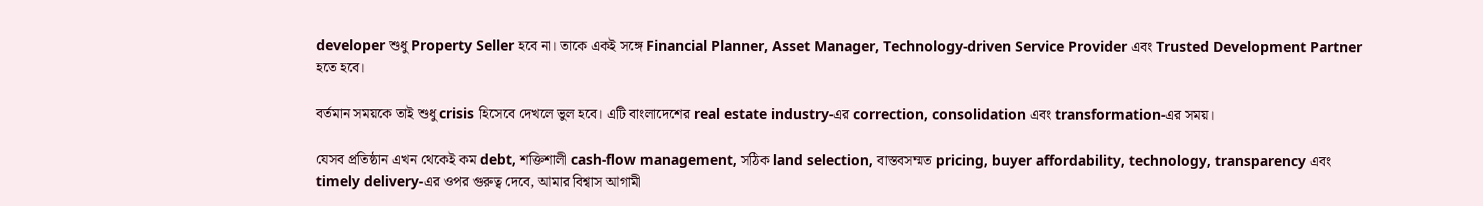developer শুধু Property Seller হবে না। তাকে একই সঙ্গে Financial Planner, Asset Manager, Technology-driven Service Provider এবং Trusted Development Partner হতে হবে।

বর্তমান সময়কে তাই শুধু crisis হিসেবে দেখলে ভুল হবে। এটি বাংলাদেশের real estate industry-এর correction, consolidation এবং transformation-এর সময়।

যেসব প্রতিষ্ঠান এখন থেকেই কম debt, শক্তিশালী cash-flow management, সঠিক land selection, বাস্তবসম্মত pricing, buyer affordability, technology, transparency এবং timely delivery-এর ওপর গুরুত্ব দেবে, আমার বিশ্বাস আগামী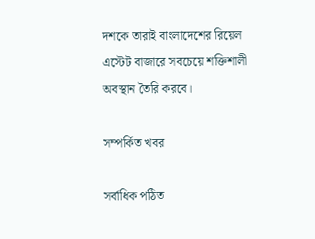দশকে তারাই বাংলাদেশের রিয়েল এস্টেট বাজারে সবচেয়ে শক্তিশালী অবস্থান তৈরি করবে।

সম্পর্কিত খবর

সর্বাধিক পঠিত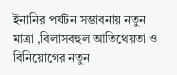ইনানির পর্যটন সম্ভাবনায় নতুন মাত্রা ,বিলাসবহুল আতিথেয়তা ও বিনিয়োগের নতুন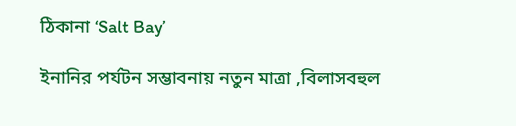ঠিকানা ‘Salt Bay’

ইনানির পর্যটন সম্ভাবনায় নতুন মাত্রা ,বিলাসবহুল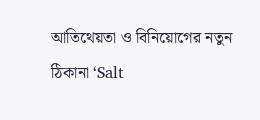আতিথেয়তা ও বিনিয়োগের নতুন ঠিকানা ‘Salt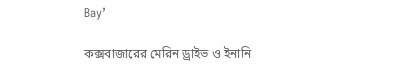Bay’

কক্সবাজারের মেরিন ড্রাইভ ও ইনানি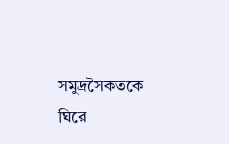সমুদ্রসৈকতকে ঘিরে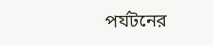পর্যটনের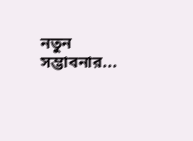নতুন সম্ভাবনার...